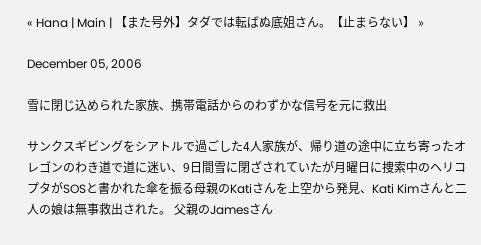« Hana | Main | 【また号外】タダでは転ばぬ底姐さん。【止まらない】 »

December 05, 2006

雪に閉じ込められた家族、携帯電話からのわずかな信号を元に救出

サンクスギビングをシアトルで過ごした4人家族が、帰り道の途中に立ち寄ったオレゴンのわき道で道に迷い、9日間雪に閉ざされていたが月曜日に捜索中のヘリコプタがSOSと書かれた傘を振る母親のKatiさんを上空から発見、Kati Kimさんと二人の娘は無事救出された。 父親のJamesさん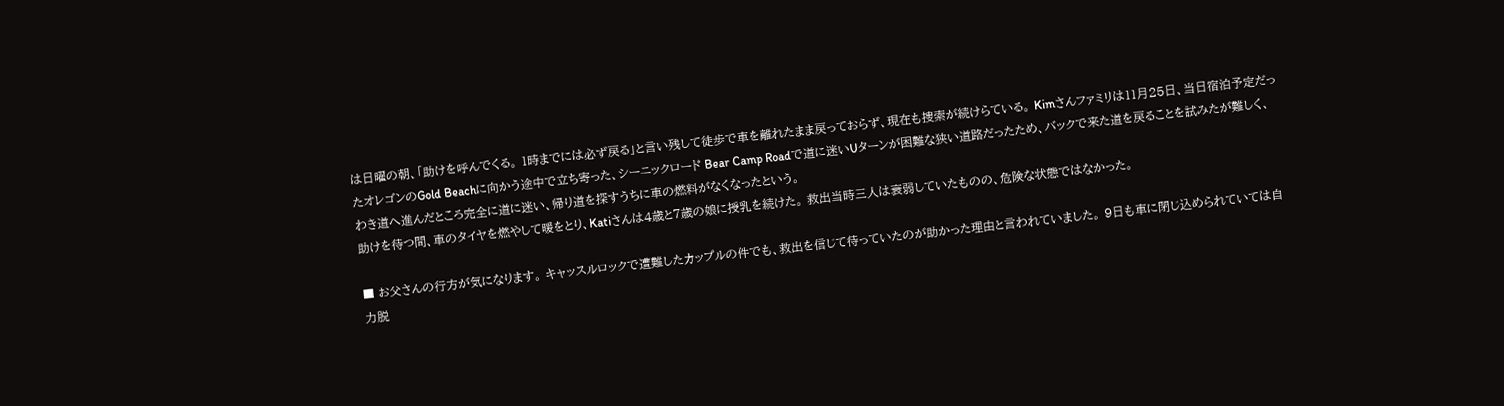は日曜の朝、「助けを呼んでくる。 1時までには必ず戻る」と言い残して徒歩で車を離れたまま戻っておらず、現在も捜索が続けらている。 Kimさんファミリは11月25日、当日宿泊予定だったオレゴンのGold Beachに向かう途中で立ち寄った、シーニックロード Bear Camp Roadで道に迷いUターンが困難な狭い道路だったため、バックで来た道を戻ることを試みたが難しく、わき道へ進んだところ完全に道に迷い、帰り道を探すうちに車の燃料がなくなったという。
助けを待つ間、車のタイヤを燃やして暖をとり、Katiさんは4歳と7歳の娘に授乳を続けた。 救出当時三人は衰弱していたものの、危険な状態ではなかった。

■ お父さんの行方が気になります。 キャッスルロックで遭難したカップルの件でも、救出を信じて待っていたのが助かった理由と言われていました。 9日も車に閉じ込められていては自力脱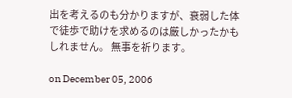出を考えるのも分かりますが、衰弱した体で徒歩で助けを求めるのは厳しかったかもしれません。 無事を祈ります。

on December 05, 2006